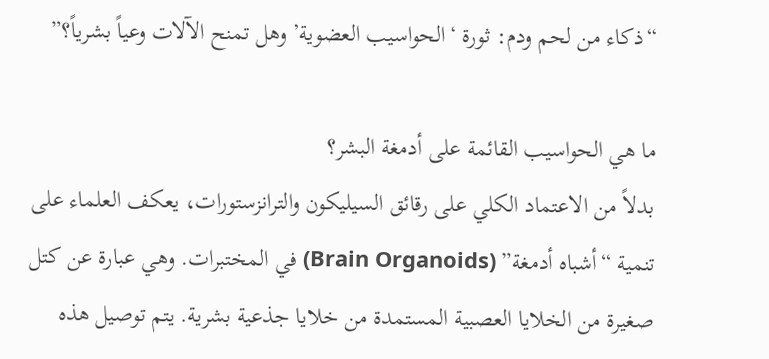“ذكاء من لحم ودم: ثورة ‘الحواسيب العضوية’ وهل تمنح الآلات وعياً بشرياً؟”

ما هي الحواسيب القائمة على أدمغة البشر؟
بدلاً من الاعتماد الكلي على رقائق السيليكون والترانزستورات، يعكف العلماء على تنمية “أشباه أدمغة” (Brain Organoids) في المختبرات. وهي عبارة عن كتل صغيرة من الخلايا العصبية المستمدة من خلايا جذعية بشرية. يتم توصيل هذه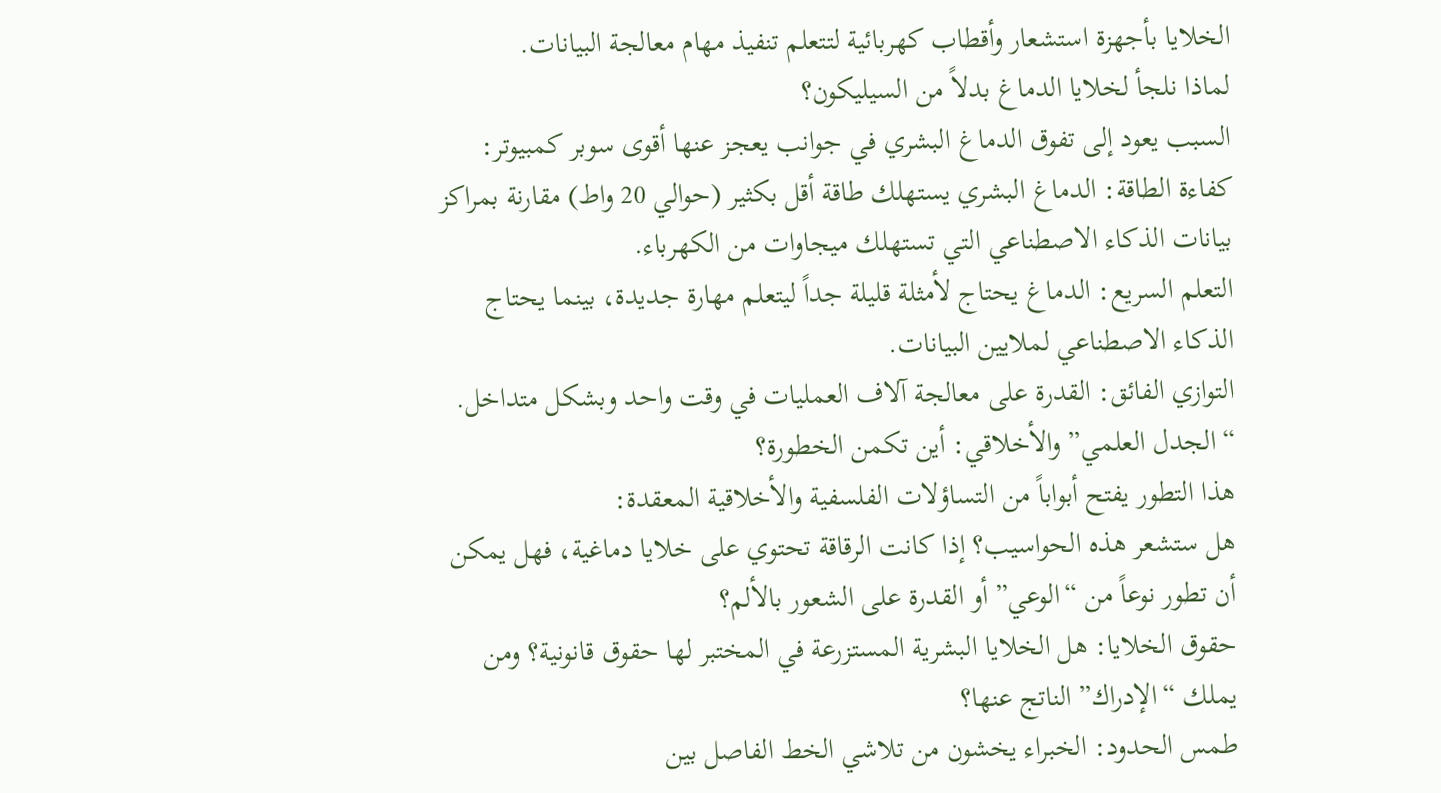الخلايا بأجهزة استشعار وأقطاب كهربائية لتتعلم تنفيذ مهام معالجة البيانات.
لماذا نلجأ لخلايا الدماغ بدلاً من السيليكون؟
السبب يعود إلى تفوق الدماغ البشري في جوانب يعجز عنها أقوى سوبر كمبيوتر:
كفاءة الطاقة: الدماغ البشري يستهلك طاقة أقل بكثير (حوالي 20 واط) مقارنة بمراكز بيانات الذكاء الاصطناعي التي تستهلك ميجاوات من الكهرباء.
التعلم السريع: الدماغ يحتاج لأمثلة قليلة جداً ليتعلم مهارة جديدة، بينما يحتاج الذكاء الاصطناعي لملايين البيانات.
التوازي الفائق: القدرة على معالجة آلاف العمليات في وقت واحد وبشكل متداخل.
“الجدل العلمي” والأخلاقي: أين تكمن الخطورة؟
هذا التطور يفتح أبواباً من التساؤلات الفلسفية والأخلاقية المعقدة:
هل ستشعر هذه الحواسيب؟ إذا كانت الرقاقة تحتوي على خلايا دماغية، فهل يمكن أن تطور نوعاً من “الوعي” أو القدرة على الشعور بالألم؟
حقوق الخلايا: هل الخلايا البشرية المستزرعة في المختبر لها حقوق قانونية؟ ومن يملك “الإدراك” الناتج عنها؟
طمس الحدود: الخبراء يخشون من تلاشي الخط الفاصل بين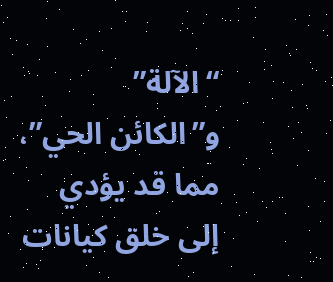“الآلة” و”الكائن الحي”، مما قد يؤدي إلى خلق كيانات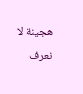هجينة لا نعرف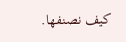كيف نصنفها.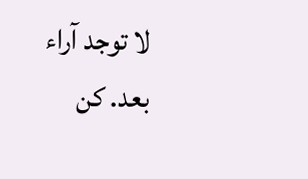لا توجد آراء بعد. كن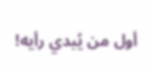أول من يُبدي رأيه!